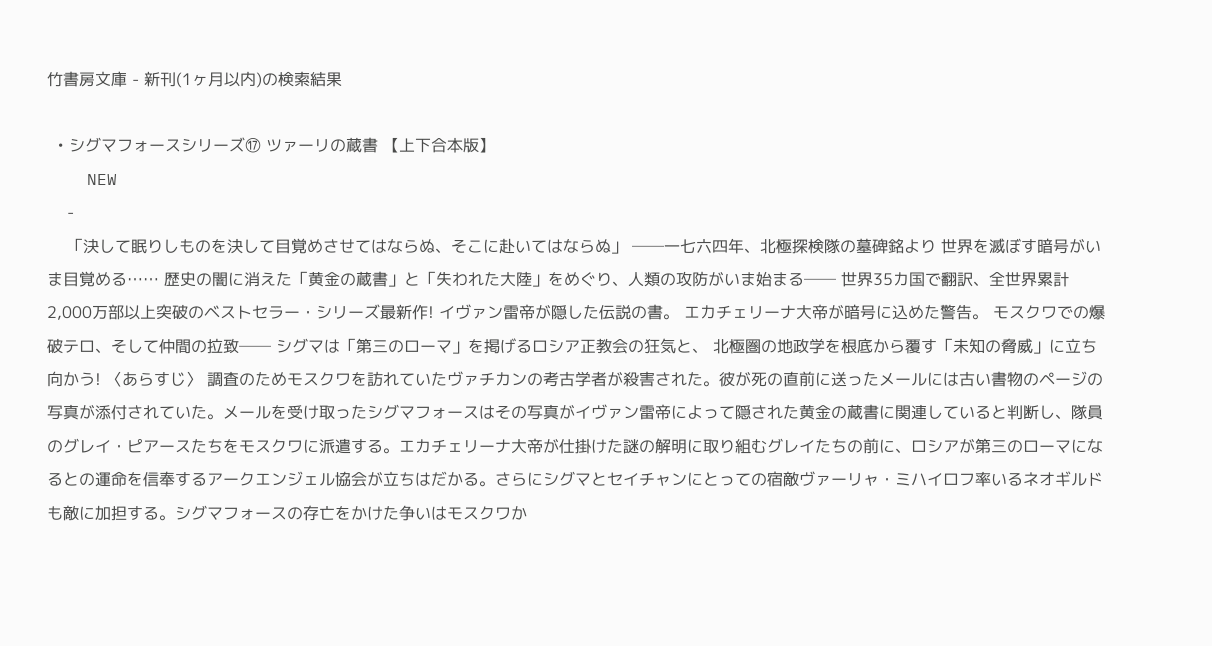竹書房文庫 - 新刊(1ヶ月以内)の検索結果

  • シグマフォースシリーズ⑰ ツァーリの蔵書 【上下合本版】
    NEW
    -
    「決して眠りしものを決して目覚めさせてはならぬ、そこに赴いてはならぬ」 ──一七六四年、北極探検隊の墓碑銘より 世界を滅ぼす暗号がいま目覚める…… 歴史の闇に消えた「黄金の蔵書」と「失われた大陸」をめぐり、人類の攻防がいま始まる── 世界35カ国で翻訳、全世界累計2,000万部以上突破のベストセラー・シリーズ最新作! イヴァン雷帝が隠した伝説の書。 エカチェリーナ大帝が暗号に込めた警告。 モスクワでの爆破テロ、そして仲間の拉致── シグマは「第三のローマ」を掲げるロシア正教会の狂気と、 北極圏の地政学を根底から覆す「未知の脅威」に立ち向かう! 〈あらすじ〉 調査のためモスクワを訪れていたヴァチカンの考古学者が殺害された。彼が死の直前に送ったメールには古い書物のページの写真が添付されていた。メールを受け取ったシグマフォースはその写真がイヴァン雷帝によって隠された黄金の蔵書に関連していると判断し、隊員のグレイ・ピアースたちをモスクワに派遣する。エカチェリーナ大帝が仕掛けた謎の解明に取り組むグレイたちの前に、ロシアが第三のローマになるとの運命を信奉するアークエンジェル協会が立ちはだかる。さらにシグマとセイチャンにとっての宿敵ヴァーリャ・ミハイロフ率いるネオギルドも敵に加担する。シグマフォースの存亡をかけた争いはモスクワか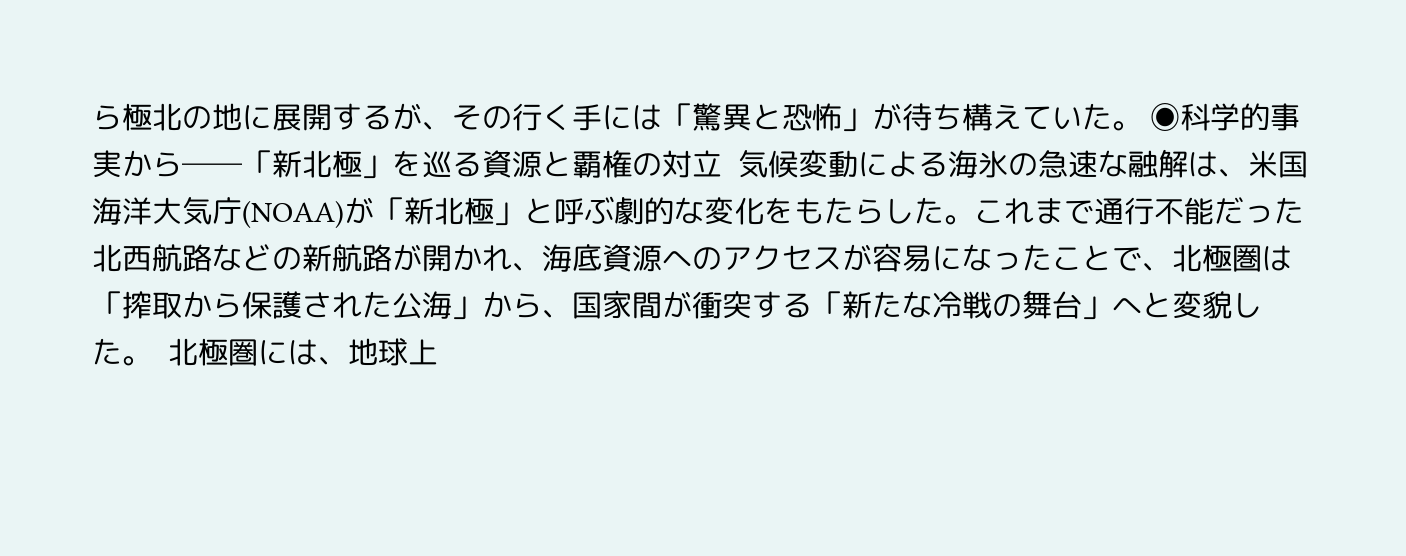ら極北の地に展開するが、その行く手には「驚異と恐怖」が待ち構えていた。 ◉科学的事実から──「新北極」を巡る資源と覇権の対立  気候変動による海氷の急速な融解は、米国海洋大気庁(NOAA)が「新北極」と呼ぶ劇的な変化をもたらした。これまで通行不能だった北西航路などの新航路が開かれ、海底資源へのアクセスが容易になったことで、北極圏は「搾取から保護された公海」から、国家間が衝突する「新たな冷戦の舞台」へと変貌した。  北極圏には、地球上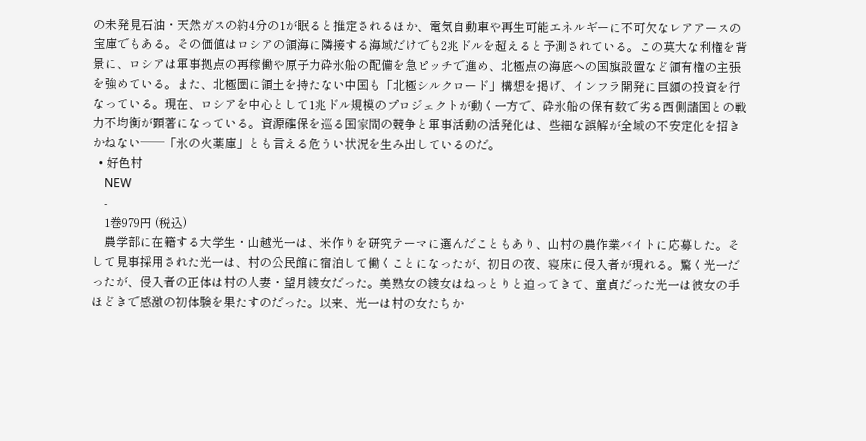の未発見石油・天然ガスの約4分の1が眠ると推定されるほか、電気自動車や再生可能エネルギーに不可欠なレアアースの宝庫でもある。その価値はロシアの領海に隣接する海域だけでも2兆ドルを超えると予測されている。この莫大な利権を背景に、ロシアは軍事拠点の再稼働や原子力砕氷船の配備を急ピッチで進め、北極点の海底への国旗設置など領有権の主張を強めている。また、北極圏に領土を持たない中国も「北極シルクロード」構想を掲げ、インフラ開発に巨額の投資を行なっている。現在、ロシアを中心として1兆ドル規模のプロジェクトが動く一方で、砕氷船の保有数で劣る西側諸国との戦力不均衡が顕著になっている。資源確保を巡る国家間の競争と軍事活動の活発化は、些細な誤解が全域の不安定化を招きかねない──「氷の火薬庫」とも言える危うい状況を生み出しているのだ。
  • 好色村
    NEW
    -
    1巻979円 (税込)
    農学部に在籍する大学生・山越光一は、米作りを研究テーマに選んだこともあり、山村の農作業バイトに応募した。そして見事採用された光一は、村の公民館に宿泊して働くことになったが、初日の夜、寝床に侵入者が現れる。驚く光一だったが、侵入者の正体は村の人妻・望月綾女だった。美熟女の綾女はねっとりと迫ってきて、童貞だった光一は彼女の手ほどきで感激の初体験を果たすのだった。以来、光一は村の女たちか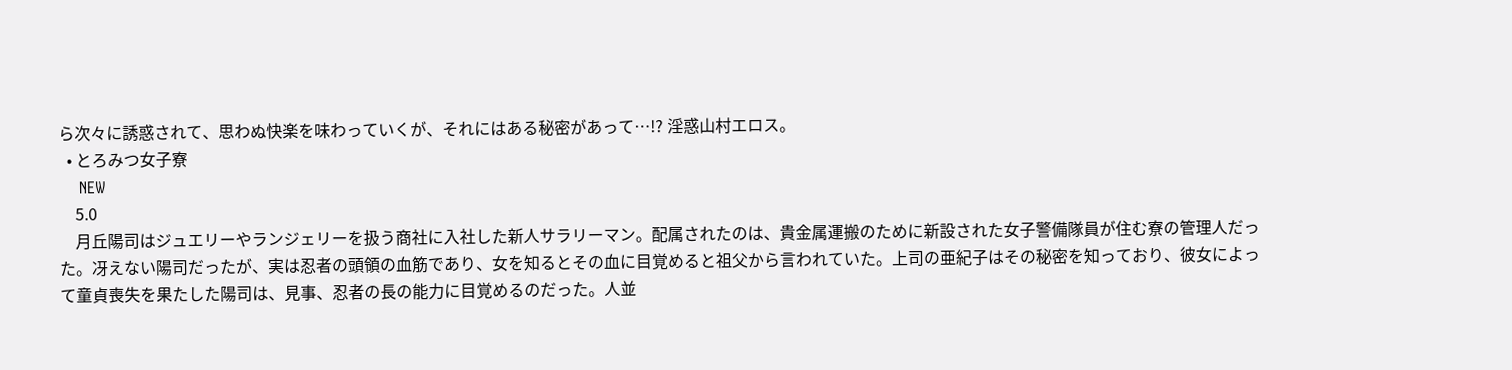ら次々に誘惑されて、思わぬ快楽を味わっていくが、それにはある秘密があって…!? 淫惑山村エロス。
  • とろみつ女子寮
    NEW
    5.0
    月丘陽司はジュエリーやランジェリーを扱う商社に入社した新人サラリーマン。配属されたのは、貴金属運搬のために新設された女子警備隊員が住む寮の管理人だった。冴えない陽司だったが、実は忍者の頭領の血筋であり、女を知るとその血に目覚めると祖父から言われていた。上司の亜紀子はその秘密を知っており、彼女によって童貞喪失を果たした陽司は、見事、忍者の長の能力に目覚めるのだった。人並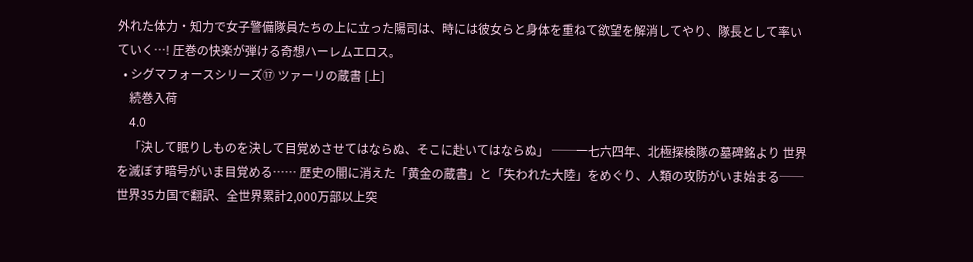外れた体力・知力で女子警備隊員たちの上に立った陽司は、時には彼女らと身体を重ねて欲望を解消してやり、隊長として率いていく…! 圧巻の快楽が弾ける奇想ハーレムエロス。
  • シグマフォースシリーズ⑰ ツァーリの蔵書 [上]
    続巻入荷
    4.0
    「決して眠りしものを決して目覚めさせてはならぬ、そこに赴いてはならぬ」 ──一七六四年、北極探検隊の墓碑銘より 世界を滅ぼす暗号がいま目覚める…… 歴史の闇に消えた「黄金の蔵書」と「失われた大陸」をめぐり、人類の攻防がいま始まる── 世界35カ国で翻訳、全世界累計2,000万部以上突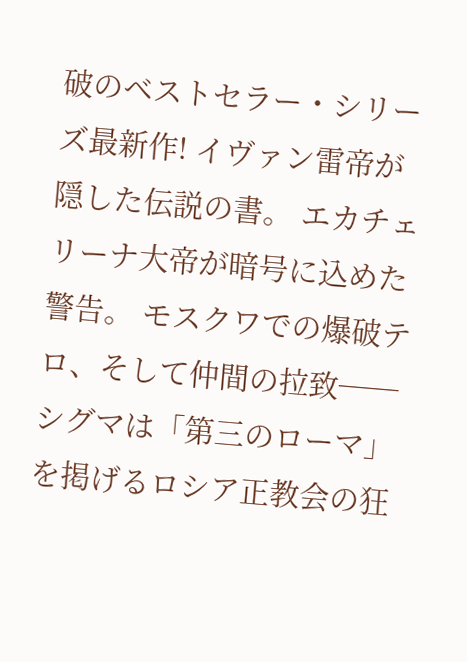破のベストセラー・シリーズ最新作! イヴァン雷帝が隠した伝説の書。 エカチェリーナ大帝が暗号に込めた警告。 モスクワでの爆破テロ、そして仲間の拉致── シグマは「第三のローマ」を掲げるロシア正教会の狂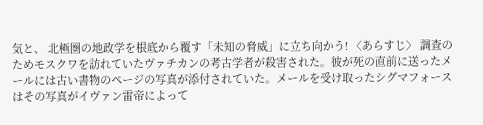気と、 北極圏の地政学を根底から覆す「未知の脅威」に立ち向かう! 〈あらすじ〉 調査のためモスクワを訪れていたヴァチカンの考古学者が殺害された。彼が死の直前に送ったメールには古い書物のページの写真が添付されていた。メールを受け取ったシグマフォースはその写真がイヴァン雷帝によって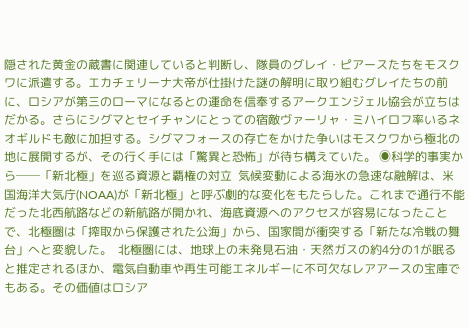隠された黄金の蔵書に関連していると判断し、隊員のグレイ・ピアースたちをモスクワに派遣する。エカチェリーナ大帝が仕掛けた謎の解明に取り組むグレイたちの前に、ロシアが第三のローマになるとの運命を信奉するアークエンジェル協会が立ちはだかる。さらにシグマとセイチャンにとっての宿敵ヴァーリャ・ミハイロフ率いるネオギルドも敵に加担する。シグマフォースの存亡をかけた争いはモスクワから極北の地に展開するが、その行く手には「驚異と恐怖」が待ち構えていた。 ◉科学的事実から──「新北極」を巡る資源と覇権の対立  気候変動による海氷の急速な融解は、米国海洋大気庁(NOAA)が「新北極」と呼ぶ劇的な変化をもたらした。これまで通行不能だった北西航路などの新航路が開かれ、海底資源へのアクセスが容易になったことで、北極圏は「搾取から保護された公海」から、国家間が衝突する「新たな冷戦の舞台」へと変貌した。  北極圏には、地球上の未発見石油・天然ガスの約4分の1が眠ると推定されるほか、電気自動車や再生可能エネルギーに不可欠なレアアースの宝庫でもある。その価値はロシア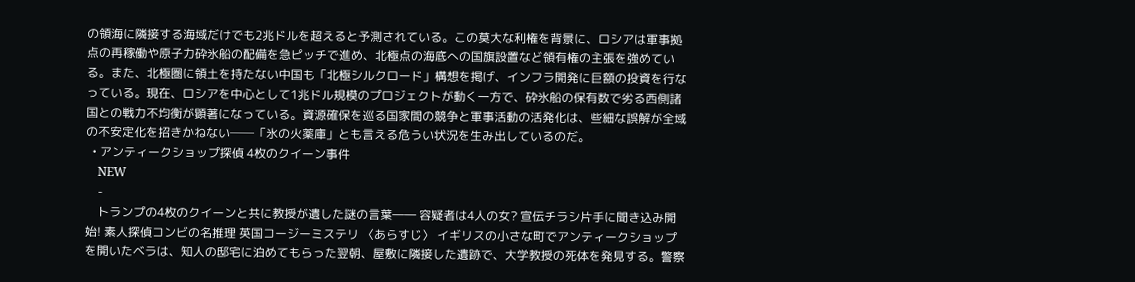の領海に隣接する海域だけでも2兆ドルを超えると予測されている。この莫大な利権を背景に、ロシアは軍事拠点の再稼働や原子力砕氷船の配備を急ピッチで進め、北極点の海底への国旗設置など領有権の主張を強めている。また、北極圏に領土を持たない中国も「北極シルクロード」構想を掲げ、インフラ開発に巨額の投資を行なっている。現在、ロシアを中心として1兆ドル規模のプロジェクトが動く一方で、砕氷船の保有数で劣る西側諸国との戦力不均衡が顕著になっている。資源確保を巡る国家間の競争と軍事活動の活発化は、些細な誤解が全域の不安定化を招きかねない──「氷の火薬庫」とも言える危うい状況を生み出しているのだ。
  • アンティークショップ探偵 4枚のクイーン事件
    NEW
    -
    トランプの4枚のクイーンと共に教授が遺した謎の言葉―― 容疑者は4人の女? 宣伝チラシ片手に聞き込み開始! 素人探偵コンビの名推理 英国コージーミステリ 〈あらすじ〉 イギリスの小さな町でアンティークショップを開いたベラは、知人の邸宅に泊めてもらった翌朝、屋敷に隣接した遺跡で、大学教授の死体を発見する。警察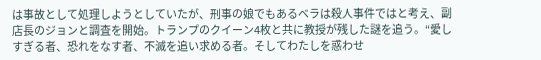は事故として処理しようとしていたが、刑事の娘でもあるベラは殺人事件ではと考え、副店長のジョンと調査を開始。トランプのクイーン4枚と共に教授が残した謎を追う。“愛しすぎる者、恐れをなす者、不滅を追い求める者。そしてわたしを惑わせ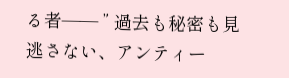る者―― ” 過去も秘密も見逃さない、アンティー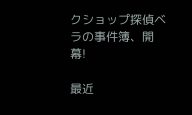クショップ探偵ベラの事件簿、開幕!

最近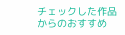チェックした作品からのおすすめ